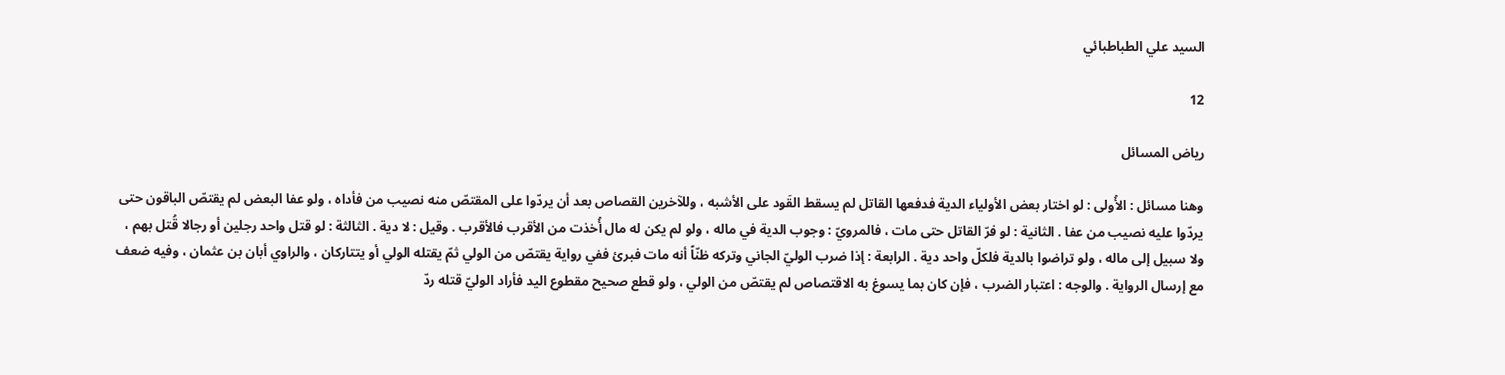السيد علي الطباطبائي

12

رياض المسائل

وهنا مسائل : الأُولى : لو اختار بعض الأولياء الدية فدفعها القاتل لم يسقط القَود على الأشبه ، وللآخرين القصاص بعد أن يردّوا على المقتصّ منه نصيب من فأداه ، ولو عفا البعض لم يقتصّ الباقون حتى يردّوا عليه نصيب من عفا . الثانية : لو فرّ القاتل حتى مات ، فالمرويّ : وجوب الدية في ماله ، ولو لم يكن له مال أُخذت من الأقرب فالأقرب . وقيل : لا دية . الثالثة : لو قتل واحد رجلين أو رجالا قُتل بهم ، ولا سبيل إلى ماله ، ولو تراضوا بالدية فلكلّ واحد دية . الرابعة : إذا ضرب الوليّ الجاني وتركه ظنّاً أنه مات فبرئ ففي رواية يقتصّ من الولي ثمّ يقتله الولي أو يتتاركان ، والراوي أبان بن عثمان ، وفيه ضعف مع إرسال الرواية . والوجه : اعتبار الضرب ، فإن كان بما يسوغ به الاقتصاص لم يقتصّ من الولي ، ولو قطع صحيح مقطوع اليد فأراد الوليّ قتله ردّ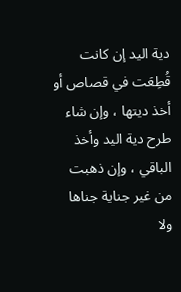دية اليد إن كانت قُطِعَت في قصاص أو أخذ ديتها ، وإن شاء طرح دية اليد وأخذ الباقي ، وإن ذهبت من غير جناية جناها ولا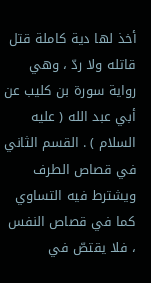أخذ لها دية كاملة قتل قاتله ولا ردّ ، وهي رواية سورة بن كليب عن أبي عبد الله ( عليه السلام ) . القسم الثاني في قصاص الطرف ويشترط فيه التساوي كما في قصاص النفس ، فلا يقتصّ في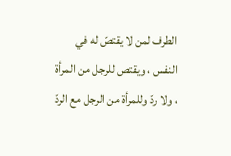الطرف لمن لا يقتصّ له في النفس ، ويقتص للرجل من المرأة ، ولا ردّ وللمرأة من الرجل مع الردّ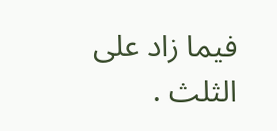فيما زاد على الثلث .